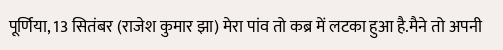पूर्णिया, 13 सितंबर (राजेश कुमार झा) मेरा पांव तो कब्र में लटका हुआ है.मैने तो अपनी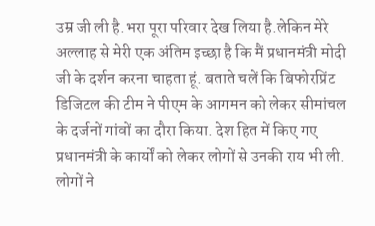उम्र जी ली है.भरा पूरा परिवार देख लिया है.लेकिन मेरे अल्लाह से मेरी एक अंतिम इच्छा है कि मैं प्रधानमंत्री मोदी जी के दर्शन करना चाहता हूं. बताते चलें कि बिफोरप्रिंट डिजिटल की टीम ने पीएम के आगमन को लेकर सीमांचल के दर्जनों गांवों का दौरा किया. देश हित में किए गए प्रधानमंत्री के कार्यों को लेकर लोगों से उनकी राय भी ली. लोगों ने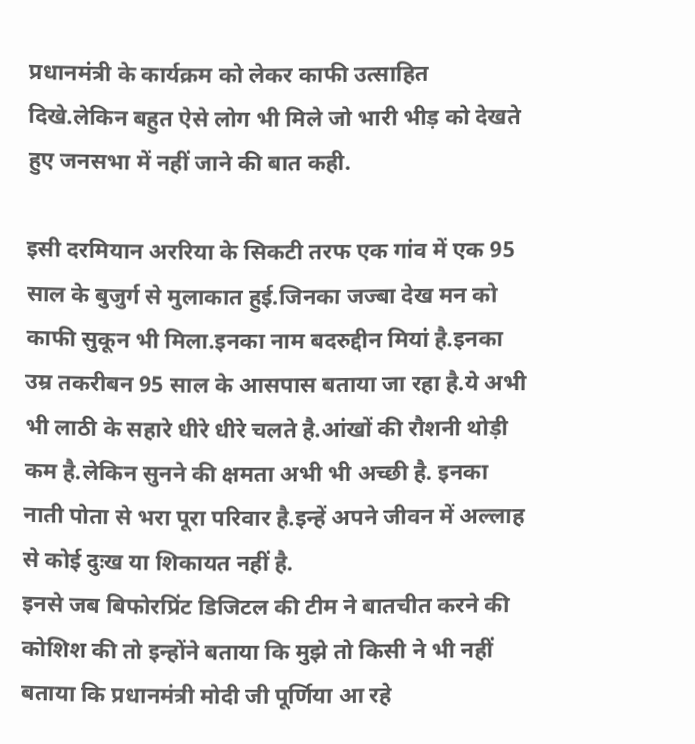प्रधानमंत्री के कार्यक्रम को लेकर काफी उत्साहित दिखे.लेकिन बहुत ऐसे लोग भी मिले जो भारी भीड़ को देखते हुए जनसभा में नहीं जाने की बात कही.

इसी दरमियान अररिया के सिकटी तरफ एक गांव में एक 95 साल के बुजुर्ग से मुलाकात हुई.जिनका जज्बा देख मन को काफी सुकून भी मिला.इनका नाम बदरुद्दीन मियां है.इनका उम्र तकरीबन 95 साल के आसपास बताया जा रहा है.ये अभी भी लाठी के सहारे धीरे धीरे चलते है.आंखों की रौशनी थोड़ी कम है.लेकिन सुनने की क्षमता अभी भी अच्छी है. इनका नाती पोता से भरा पूरा परिवार है.इन्हें अपने जीवन में अल्लाह से कोई दुःख या शिकायत नहीं है.
इनसे जब बिफोरप्रिंट डिजिटल की टीम ने बातचीत करने की कोशिश की तो इन्होंने बताया कि मुझे तो किसी ने भी नहीं बताया कि प्रधानमंत्री मोदी जी पूर्णिया आ रहे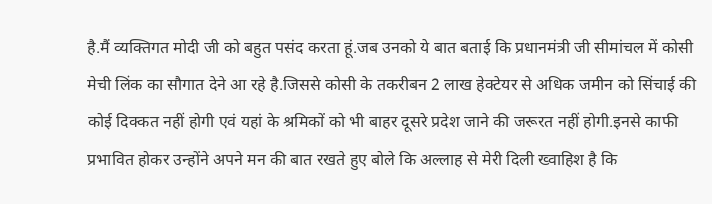है.मैं व्यक्तिगत मोदी जी को बहुत पसंद करता हूं.जब उनको ये बात बताई कि प्रधानमंत्री जी सीमांचल में कोसी मेची लिंक का सौगात देने आ रहे है.जिससे कोसी के तकरीबन 2 लाख हेक्टेयर से अधिक जमीन को सिंचाई की कोई दिक्कत नहीं होगी एवं यहां के श्रमिकों को भी बाहर दूसरे प्रदेश जाने की जरूरत नहीं होगी.इनसे काफी प्रभावित होकर उन्होंने अपने मन की बात रखते हुए बोले कि अल्लाह से मेरी दिली ख्वाहिश है कि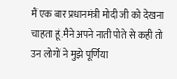मैं एक बार प्रधानमंत्री मोदी जी को देखना चाहता हूं.मैने अपने नाती पोते से कही तो उन लोगों ने मुझे पूर्णिया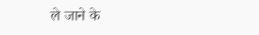ले जाने के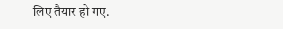लिए तैयार हो गए.